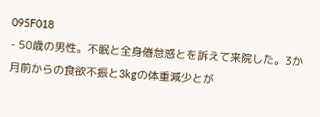095F018
- 50歳の男性。不眠と全身倦怠惑とを訴えて来院した。3か月前からの食欲不振と3kgの体重減少とが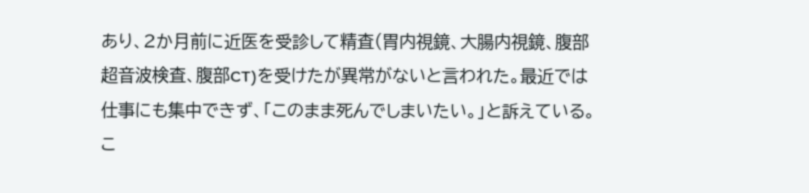あり、2か月前に近医を受診して精査(胃内視鏡、大腸内視鏡、腹部超音波検査、腹部CT)を受けたが異常がないと言われた。最近では仕事にも集中できず、「このまま死んでしまいたい。」と訴えている。こ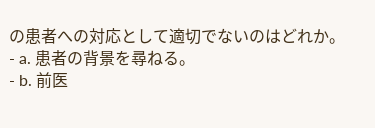の患者への対応として適切でないのはどれか。
- a. 患者の背景を尋ねる。
- b. 前医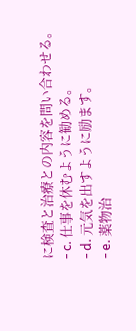に検査と治療との内容を問い合わせる。
- c. 仕事を休むように勧める。
- d. 元気を出すように励ます。
- e. 薬物治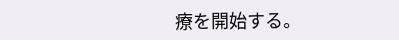療を開始する。